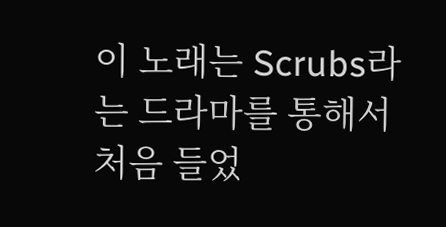이 노래는 Scrubs라는 드라마를 통해서 처음 들었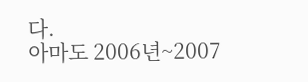다.
아마도 2006년~2007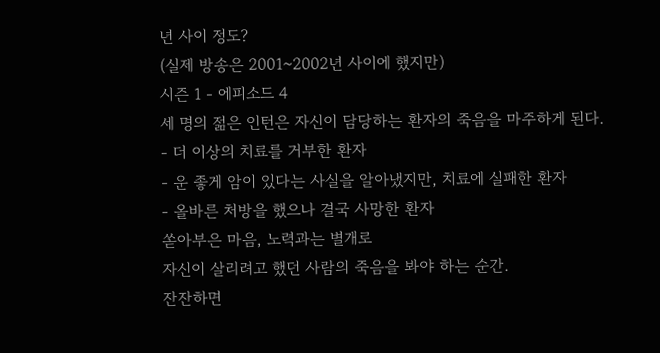년 사이 정도?
(실제 방송은 2001~2002년 사이에 했지만)
시즌 1 - 에피소드 4
세 명의 젊은 인턴은 자신이 담당하는 환자의 죽음을 마주하게 된다.
- 더 이상의 치료를 거부한 환자
- 운 좋게 암이 있다는 사실을 알아냈지만, 치료에 실패한 환자
- 올바른 처방을 했으나 결국 사망한 환자
쏟아부은 마음, 노력과는 별개로
자신이 살리려고 했던 사람의 죽음을 봐야 하는 순간.
잔잔하면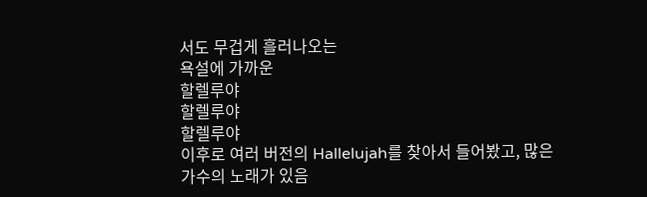서도 무겁게 흘러나오는
욕설에 가까운
할렐루야
할렐루야
할렐루야
이후로 여러 버전의 Hallelujah를 찾아서 들어봤고, 많은 가수의 노래가 있음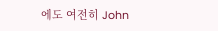에도 여전히 John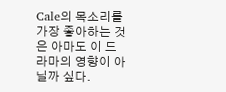Cale의 목소리를 가장 좋아하는 것은 아마도 이 드라마의 영향이 아닐까 싶다.